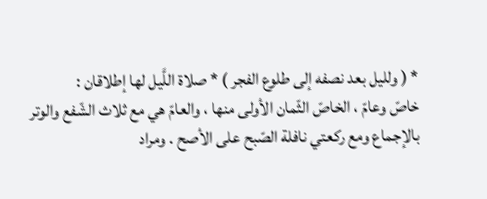* ( ولليل بعد نصفه إلى طلوع الفجر ) * صلاة اللَّيل لها إطلاقان :
خاصّ وعامّ ، الخاصّ الثّمان الأولى منها ، والعامّ هي مع ثلاث الشّفع والوتر بالإجماع ومع ركعتي نافلة الصّبح على الأصح . ومراد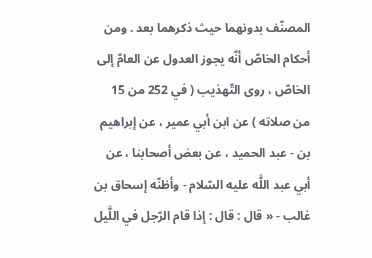المصنّف بدونهما حيث ذكرهما بعد . ومن أحكام الخاصّ أنّه يجوز العدول عن العامّ إلى الخاصّ ، روى التّهذيب ( في 252 من 15 من صلاته ) عن ابن أبي عمير ، عن إبراهيم بن - عبد الحميد ، عن بعض أصحابنا ، عن أبي عبد اللَّه عليه السّلام - وأظنّه إسحاق بن غالب - « قال : قال : إذا قام الرّجل في اللَّيل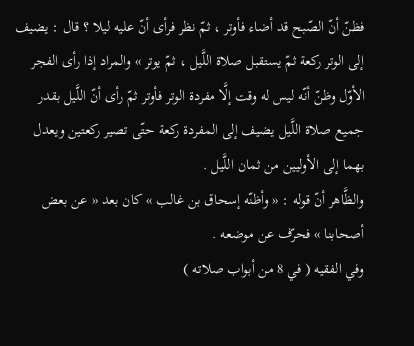فظنّ أنّ الصّبح قد أضاء فأوتر ، ثمّ نظر فرأى أنّ عليه ليلا ؟ قال : يضيف إلى الوتر ركعة ثمّ يستقبل صلاة اللَّيل ، ثمّ يوتر » والمراد إذا رأى الفجر الأوّل وظنّ أنّه ليس له وقت إلَّا مفردة الوتر فأوتر ثمّ رأى أنّ اللَّيل بقدر جميع صلاة اللَّيل يضيف إلى المفردة ركعة حتّى تصير ركعتين ويعدل بهما إلى الأوليين من ثمان اللَّيل .
والظَّاهر أنّ قوله : « وأظنّه إسحاق بن غالب » كان بعد « عن بعض أصحابنا » فحرّف عن موضعه .
وفي الفقيه ( في 8 من أبواب صلاته )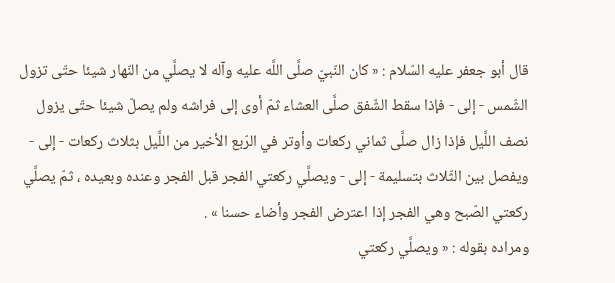قال أبو جعفر عليه السّلام : « كان النّبيّ صلَّى اللَّه عليه وآله لا يصلَّي من النّهار شيئا حتّى تزول الشّمس - إلى - فإذا سقط الشّفق صلَّى العشاء ثمّ أوى إلى فراشه ولم يصلّ شيئا حتّى يزول نصف اللَّيل فإذا زال صلَّى ثماني ركعات وأوتر في الرّبع الأخير من اللَّيل بثلاث ركعات - إلى - ويفصل بين الثّلاث بتسليمة - إلى - ويصلَّي ركعتي الفجر قبل الفجر وعنده وبعيده ، ثمّ يصلَّي ركعتي الصّبح وهي الفجر إذا اعترض الفجر وأضاء حسنا » .
ومراده بقوله : « ويصلَّي ركعتي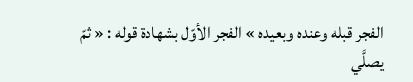الفجر قبله وعنده وبعيده » الفجر الأوّل بشهادة قوله : « ثمّ يصلَّي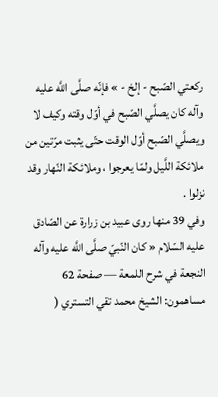ركعتي الصّبح - إلخ - » فإنّه صلَّى اللَّه عليه وآله كان يصلَّي الصّبح في أوّل وقته وكيف لا ويصلَّي الصّبح أوّل الوقت حتّى يثبت مرّتين من ملائكة اللَّيل ولمّا يعرجوا ، وملائكة النّهار وقد نزلوا .
وفي 39 منها روى عبيد بن زرارة عن الصّادق عليه السّلام « كان النّبيّ صلَّى اللَّه عليه وآله
النجعة في شرح اللمعة — صفحة 62
مساهمون: الشيخ محمد تقي التستري (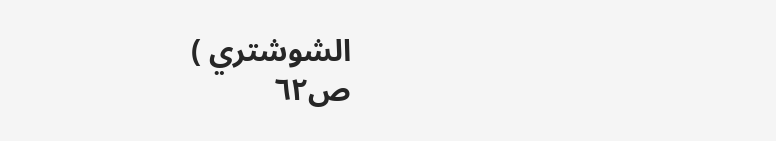الشوشتري )
ص٦٢